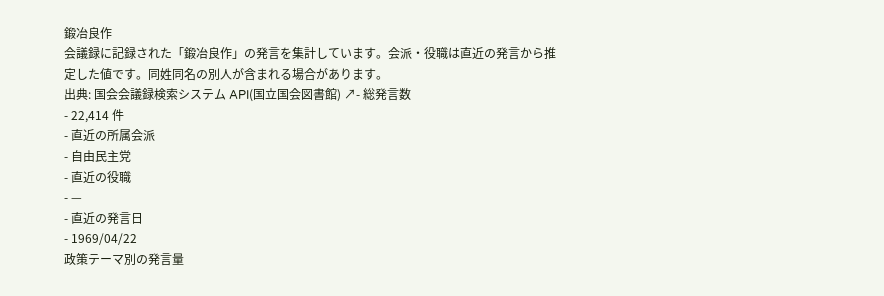鍛冶良作
会議録に記録された「鍛冶良作」の発言を集計しています。会派・役職は直近の発言から推定した値です。同姓同名の別人が含まれる場合があります。
出典: 国会会議録検索システム API(国立国会図書館) ↗- 総発言数
- 22,414 件
- 直近の所属会派
- 自由民主党
- 直近の役職
- —
- 直近の発言日
- 1969/04/22
政策テーマ別の発言量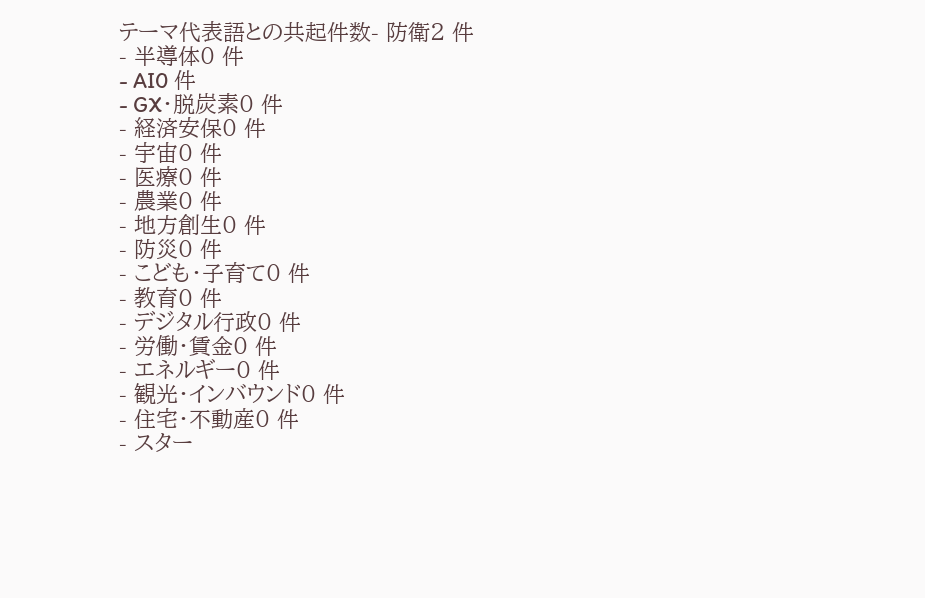テーマ代表語との共起件数- 防衛2 件
- 半導体0 件
- AI0 件
- GX・脱炭素0 件
- 経済安保0 件
- 宇宙0 件
- 医療0 件
- 農業0 件
- 地方創生0 件
- 防災0 件
- こども・子育て0 件
- 教育0 件
- デジタル行政0 件
- 労働・賃金0 件
- エネルギー0 件
- 観光・インバウンド0 件
- 住宅・不動産0 件
- スター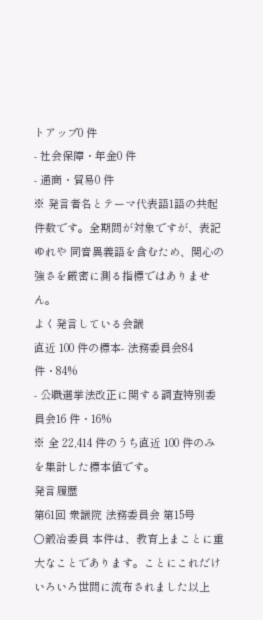トアップ0 件
- 社会保障・年金0 件
- 通商・貿易0 件
※ 発言者名とテーマ代表語1語の共起件数です。全期間が対象ですが、表記ゆれや 同音異義語を含むため、関心の強さを厳密に測る指標ではありません。
よく発言している会議
直近 100 件の標本- 法務委員会84 件・84%
- 公職選挙法改正に関する調査特別委員会16 件・16%
※ 全 22,414 件のうち直近 100 件のみを集計した標本値です。
発言履歴
第61回 衆議院 法務委員会 第15号
○鍛冶委員 本件は、教育上まことに重大なことであります。ことにこれだけいろいろ世間に流布されました以上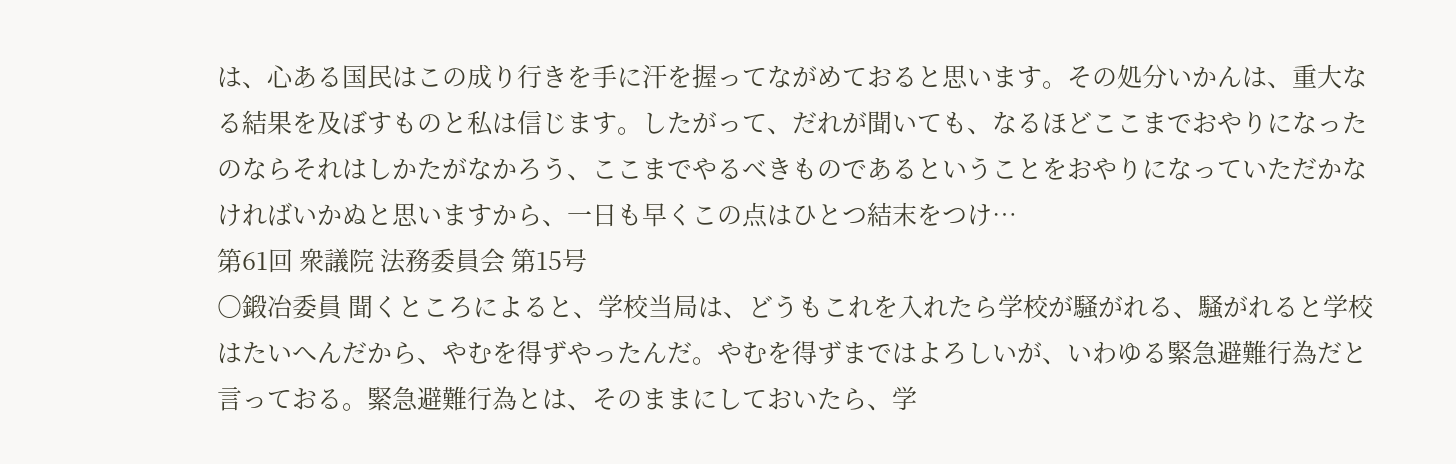は、心ある国民はこの成り行きを手に汗を握ってながめておると思います。その処分いかんは、重大なる結果を及ぼすものと私は信じます。したがって、だれが聞いても、なるほどここまでおやりになったのならそれはしかたがなかろう、ここまでやるべきものであるということをおやりになっていただかなければいかぬと思いますから、一日も早くこの点はひとつ結末をつけ…
第61回 衆議院 法務委員会 第15号
○鍛冶委員 聞くところによると、学校当局は、どうもこれを入れたら学校が騒がれる、騒がれると学校はたいへんだから、やむを得ずやったんだ。やむを得ずまではよろしいが、いわゆる緊急避難行為だと言っておる。緊急避難行為とは、そのままにしておいたら、学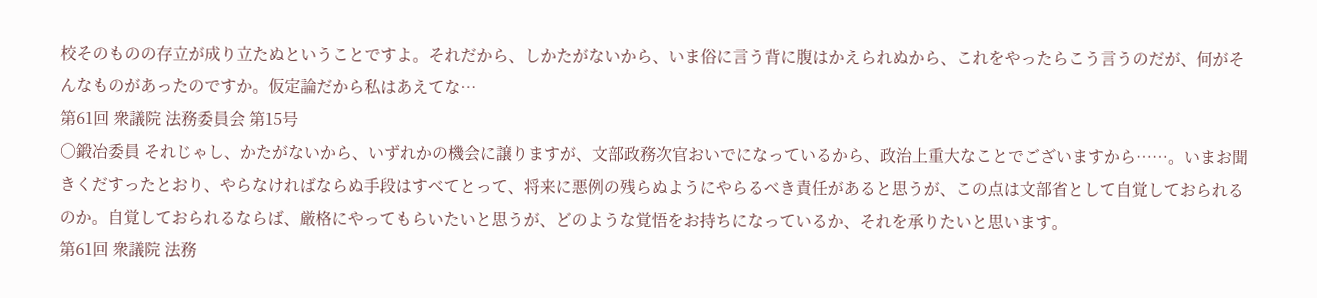校そのものの存立が成り立たぬということですよ。それだから、しかたがないから、いま俗に言う背に腹はかえられぬから、これをやったらこう言うのだが、何がそんなものがあったのですか。仮定論だから私はあえてな…
第61回 衆議院 法務委員会 第15号
○鍛冶委員 それじゃし、かたがないから、いずれかの機会に譲りますが、文部政務次官おいでになっているから、政治上重大なことでございますから……。いまお聞きくだすったとおり、やらなければならぬ手段はすべてとって、将来に悪例の残らぬようにやらるべき責任があると思うが、この点は文部省として自覚しておられるのか。自覚しておられるならば、厳格にやってもらいたいと思うが、どのような覚悟をお持ちになっているか、それを承りたいと思います。
第61回 衆議院 法務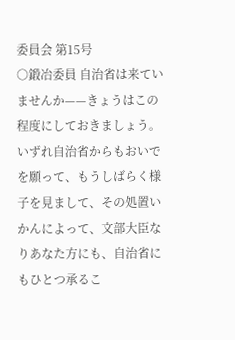委員会 第15号
○鍛冶委員 自治省は来ていませんか——きょうはこの程度にしておきましょう。いずれ自治省からもおいでを願って、もうしばらく様子を見まして、その処置いかんによって、文部大臣なりあなた方にも、自治省にもひとつ承るこ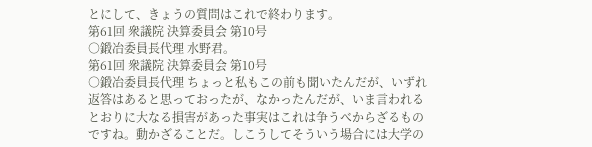とにして、きょうの質問はこれで終わります。
第61回 衆議院 決算委員会 第10号
○鍛冶委員長代理 水野君。
第61回 衆議院 決算委員会 第10号
○鍛冶委員長代理 ちょっと私もこの前も聞いたんだが、いずれ返答はあると思っておったが、なかったんだが、いま言われるとおりに大なる損害があった事実はこれは争うべからざるものですね。動かざることだ。しこうしてそういう場合には大学の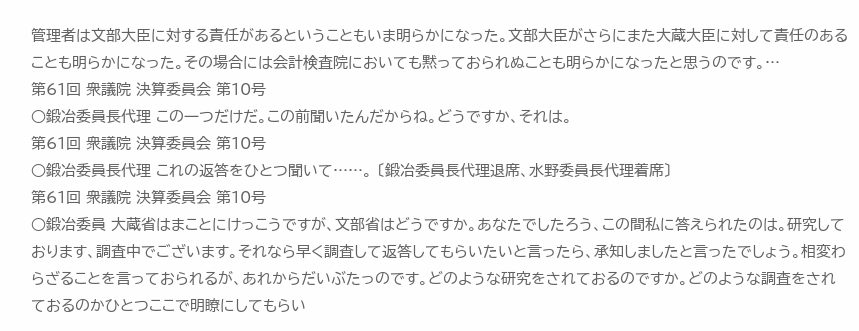管理者は文部大臣に対する責任があるということもいま明らかになった。文部大臣がさらにまた大蔵大臣に対して責任のあることも明らかになった。その場合には会計検査院においても黙っておられぬことも明らかになったと思うのです。…
第61回 衆議院 決算委員会 第10号
○鍛冶委員長代理 この一つだけだ。この前聞いたんだからね。どうですか、それは。
第61回 衆議院 決算委員会 第10号
○鍛冶委員長代理 これの返答をひとつ聞いて……。 〔鍛冶委員長代理退席、水野委員長代理着席〕
第61回 衆議院 決算委員会 第10号
○鍛冶委員 大蔵省はまことにけっこうですが、文部省はどうですか。あなたでしたろう、この間私に答えられたのは。研究しております、調査中でございます。それなら早く調査して返答してもらいたいと言ったら、承知しましたと言ったでしょう。相変わらざることを言っておられるが、あれからだいぶたっのです。どのような研究をされておるのですか。どのような調査をされておるのかひとつここで明瞭にしてもらい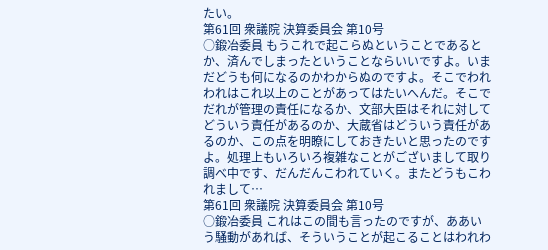たい。
第61回 衆議院 決算委員会 第10号
○鍛冶委員 もうこれで起こらぬということであるとか、済んでしまったということならいいですよ。いまだどうも何になるのかわからぬのですよ。そこでわれわれはこれ以上のことがあってはたいへんだ。そこでだれが管理の責任になるか、文部大臣はそれに対してどういう責任があるのか、大蔵省はどういう責任があるのか、この点を明瞭にしておきたいと思ったのですよ。処理上もいろいろ複雑なことがございまして取り調べ中です、だんだんこわれていく。またどうもこわれまして…
第61回 衆議院 決算委員会 第10号
○鍛冶委員 これはこの間も言ったのですが、ああいう騒動があれば、そういうことが起こることはわれわ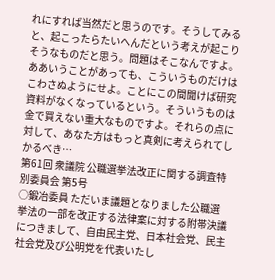れにすれば当然だと思うのです。そうしてみると、起こったらたいへんだという考えが起こりそうなものだと思う。問題はそこなんですよ。ああいうことがあっても、こういうものだけはこわさぬようにせよ。ことにこの間聞けば研究資料がなくなっているという。そういうものは金で買えない重大なものですよ。それらの点に対して、あなた方はもっと真剣に考えられてしかるべき…
第61回 衆議院 公職選挙法改正に関する調査特別委員会 第5号
○鍛冶委員 ただいま議題となりました公職選挙法の一部を改正する法律案に対する附帯決議につきまして、自由民主党、日本社会党、民主社会党及び公明党を代表いたし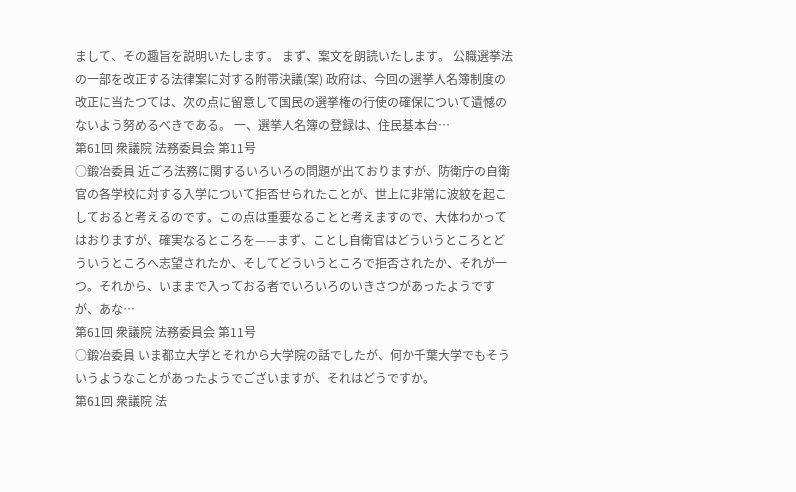まして、その趣旨を説明いたします。 まず、案文を朗読いたします。 公職選挙法の一部を改正する法律案に対する附帯決議(案) 政府は、今回の選挙人名簿制度の改正に当たつては、次の点に留意して国民の選挙権の行使の確保について遺憾のないよう努めるべきである。 一、選挙人名簿の登録は、住民基本台…
第61回 衆議院 法務委員会 第11号
○鍛冶委員 近ごろ法務に関するいろいろの問題が出ておりますが、防衛庁の自衛官の各学校に対する入学について拒否せられたことが、世上に非常に波紋を起こしておると考えるのです。この点は重要なることと考えますので、大体わかってはおりますが、確実なるところを——まず、ことし自衛官はどういうところとどういうところへ志望されたか、そしてどういうところで拒否されたか、それが一つ。それから、いままで入っておる者でいろいろのいきさつがあったようですが、あな…
第61回 衆議院 法務委員会 第11号
○鍛冶委員 いま都立大学とそれから大学院の話でしたが、何か千葉大学でもそういうようなことがあったようでございますが、それはどうですか。
第61回 衆議院 法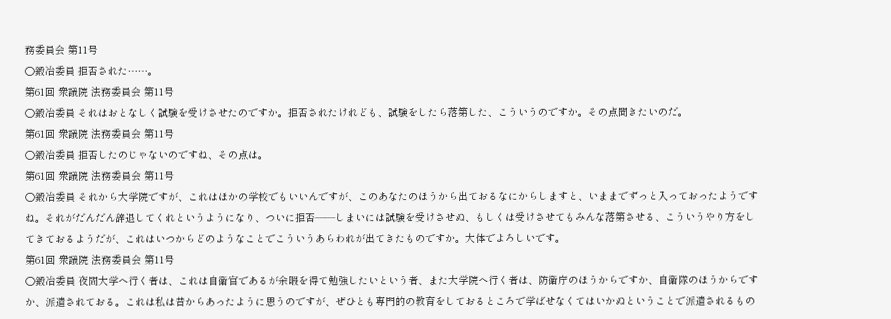務委員会 第11号
○鍛冶委員 拒否された……。
第61回 衆議院 法務委員会 第11号
○鍛冶委員 それはおとなしく試験を受けさせたのですか。拒否されたけれども、試験をしたら落第した、こういうのですか。その点聞きたいのだ。
第61回 衆議院 法務委員会 第11号
○鍛冶委員 拒否したのじゃないのですね、その点は。
第61回 衆議院 法務委員会 第11号
○鍛冶委員 それから大学院ですが、これはほかの学校でもいいんですが、このあなたのほうから出ておるなにからしますと、いままでずっと入っておったようですね。それがだんだん辞退してくれというようになり、ついに拒否——しまいには試験を受けさせぬ、もしくは受けさせてもみんな落第させる、こういうやり方をしてきておるようだが、これはいつからどのようなことでこういうあらわれが出てきたものですか。大体でよろしいです。
第61回 衆議院 法務委員会 第11号
○鍛冶委員 夜間大学へ行く者は、これは自衛官であるが余暇を得て勉強したいという者、また大学院へ行く者は、防衛庁のほうからですか、自衛隊のほうからですか、派遣されておる。これは私は昔からあったように思うのですが、ぜひとも専門的の教育をしておるところで学ばせなくてはいかぬということで派遣されるもの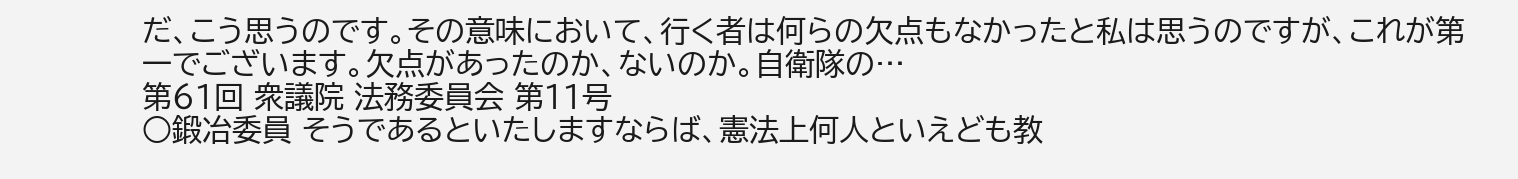だ、こう思うのです。その意味において、行く者は何らの欠点もなかったと私は思うのですが、これが第一でございます。欠点があったのか、ないのか。自衛隊の…
第61回 衆議院 法務委員会 第11号
○鍛冶委員 そうであるといたしますならば、憲法上何人といえども教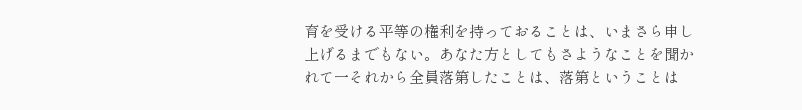育を受ける平等の権利を持っておることは、いまさら申し上げるまでもない。あなた方としてもさようなことを聞かれて一それから全員落第したことは、落第ということは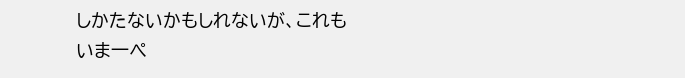しかたないかもしれないが、これもいま一ぺ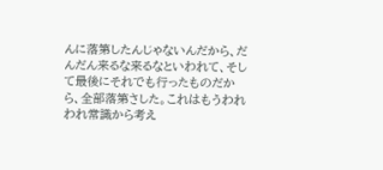んに落第したんじゃないんだから、だんだん来るな来るなといわれて、そして最後にそれでも行ったものだから、全部落第さした。これはもうわれわれ常識から考え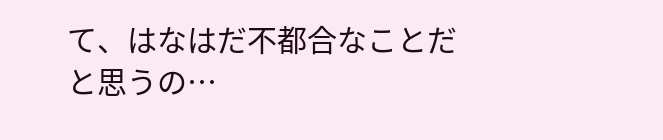て、はなはだ不都合なことだと思うの…